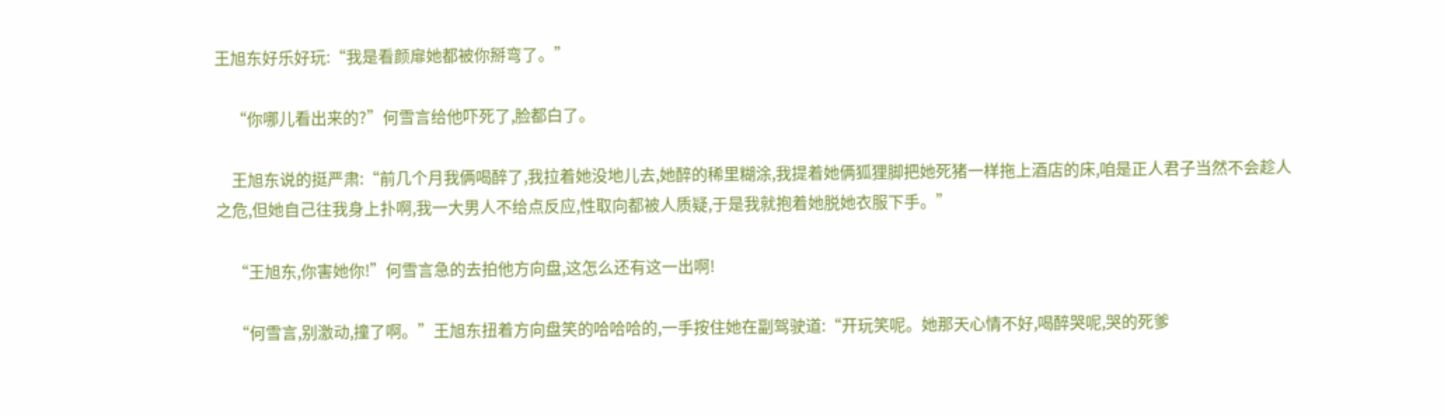王旭东好乐好玩:“我是看颜扉她都被你掰弯了。”

    “你哪儿看出来的?”何雪言给他吓死了,脸都白了。

    王旭东说的挺严肃:“前几个月我俩喝醉了,我拉着她没地儿去,她醉的稀里糊涂,我提着她俩狐狸脚把她死猪一样拖上酒店的床,咱是正人君子当然不会趁人之危,但她自己往我身上扑啊,我一大男人不给点反应,性取向都被人质疑,于是我就抱着她脱她衣服下手。”

    “王旭东,你害她你!”何雪言急的去拍他方向盘,这怎么还有这一出啊!

    “何雪言,别激动,撞了啊。”王旭东扭着方向盘笑的哈哈哈的,一手按住她在副驾驶道:“开玩笑呢。她那天心情不好,喝醉哭呢,哭的死爹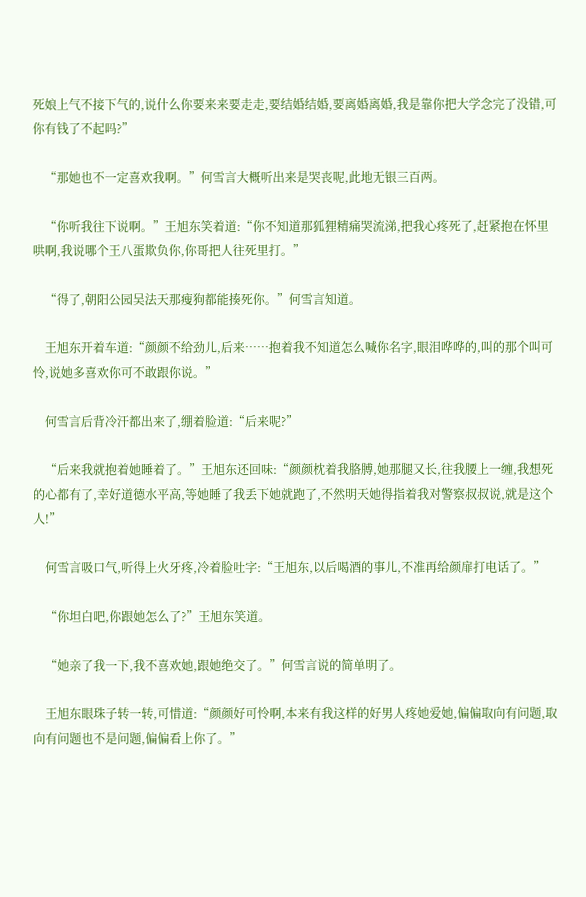死娘上气不接下气的,说什么你要来来要走走,要结婚结婚,要离婚离婚,我是靠你把大学念完了没错,可你有钱了不起吗?”

    “那她也不一定喜欢我啊。”何雪言大概听出来是哭丧呢,此地无银三百两。

    “你听我往下说啊。”王旭东笑着道:“你不知道那狐狸精痛哭流涕,把我心疼死了,赶紧抱在怀里哄啊,我说哪个王八蛋欺负你,你哥把人往死里打。”

    “得了,朝阳公园吴法天那瘦狗都能揍死你。”何雪言知道。

    王旭东开着车道:“颜颜不给劲儿,后来……抱着我不知道怎么喊你名字,眼泪哗哗的,叫的那个叫可怜,说她多喜欢你可不敢跟你说。”

    何雪言后背冷汗都出来了,绷着脸道:“后来呢?”

    “后来我就抱着她睡着了。”王旭东还回味:“颜颜枕着我胳膊,她那腿又长,往我腰上一缠,我想死的心都有了,幸好道德水平高,等她睡了我丢下她就跑了,不然明天她得指着我对警察叔叔说,就是这个人!”

    何雪言吸口气,听得上火牙疼,冷着脸吐字:“王旭东,以后喝酒的事儿,不准再给颜扉打电话了。”

    “你坦白吧,你跟她怎么了?”王旭东笑道。

    “她亲了我一下,我不喜欢她,跟她绝交了。”何雪言说的简单明了。

    王旭东眼珠子转一转,可惜道:“颜颜好可怜啊,本来有我这样的好男人疼她爱她,偏偏取向有问题,取向有问题也不是问题,偏偏看上你了。”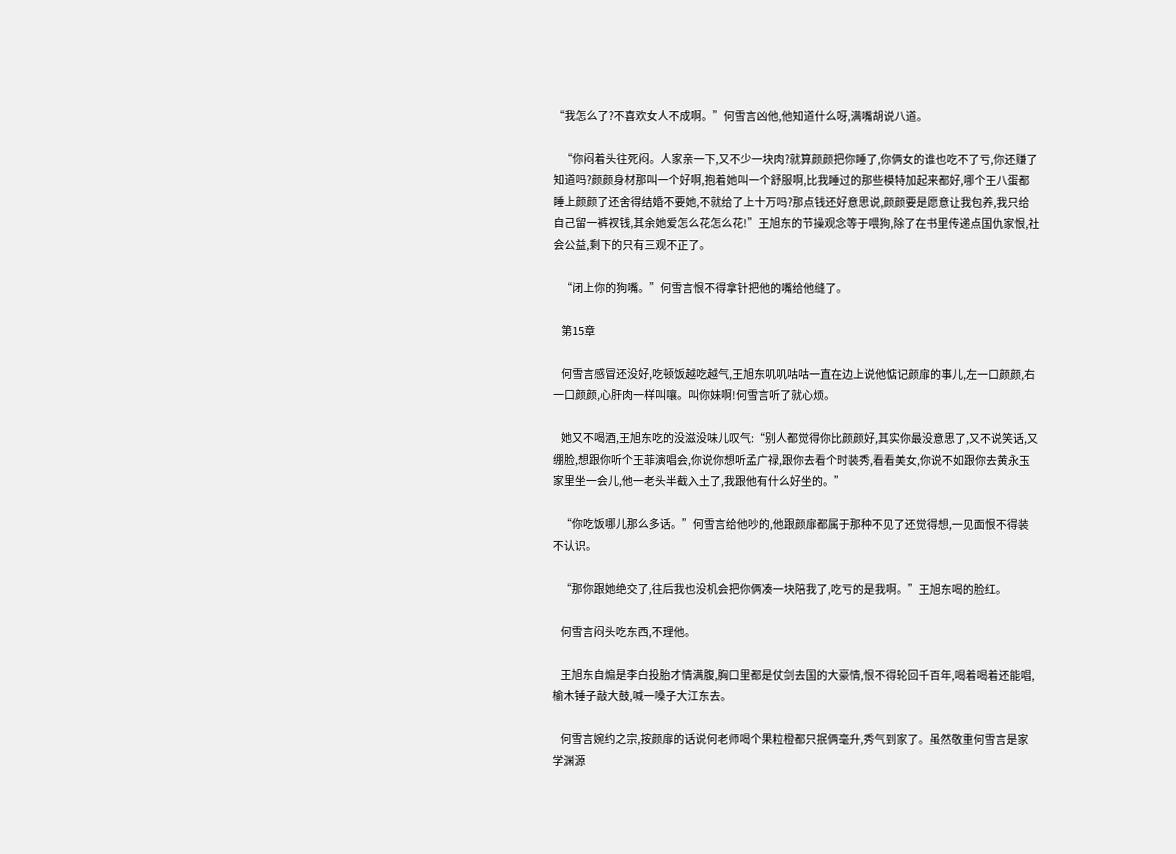“我怎么了?不喜欢女人不成啊。”何雪言凶他,他知道什么呀,满嘴胡说八道。

    “你闷着头往死闷。人家亲一下,又不少一块肉?就算颜颜把你睡了,你俩女的谁也吃不了亏,你还赚了知道吗?颜颜身材那叫一个好啊,抱着她叫一个舒服啊,比我睡过的那些模特加起来都好,哪个王八蛋都睡上颜颜了还舍得结婚不要她,不就给了上十万吗?那点钱还好意思说,颜颜要是愿意让我包养,我只给自己留一裤衩钱,其余她爱怎么花怎么花!”王旭东的节操观念等于喂狗,除了在书里传递点国仇家恨,社会公益,剩下的只有三观不正了。

    “闭上你的狗嘴。”何雪言恨不得拿针把他的嘴给他缝了。

    第15章

    何雪言感冒还没好,吃顿饭越吃越气,王旭东叽叽咕咕一直在边上说他惦记颜扉的事儿,左一口颜颜,右一口颜颜,心肝肉一样叫嚷。叫你妹啊!何雪言听了就心烦。

    她又不喝酒,王旭东吃的没滋没味儿叹气:“别人都觉得你比颜颜好,其实你最没意思了,又不说笑话,又绷脸,想跟你听个王菲演唱会,你说你想听孟广禄,跟你去看个时装秀,看看美女,你说不如跟你去黄永玉家里坐一会儿,他一老头半截入土了,我跟他有什么好坐的。”

    “你吃饭哪儿那么多话。”何雪言给他吵的,他跟颜扉都属于那种不见了还觉得想,一见面恨不得装不认识。

    “那你跟她绝交了,往后我也没机会把你俩凑一块陪我了,吃亏的是我啊。”王旭东喝的脸红。

    何雪言闷头吃东西,不理他。

    王旭东自煽是李白投胎才情满腹,胸口里都是仗剑去国的大豪情,恨不得轮回千百年,喝着喝着还能唱,榆木锤子敲大鼓,喊一嗓子大江东去。

    何雪言婉约之宗,按颜扉的话说何老师喝个果粒橙都只抿俩毫升,秀气到家了。虽然敬重何雪言是家学渊源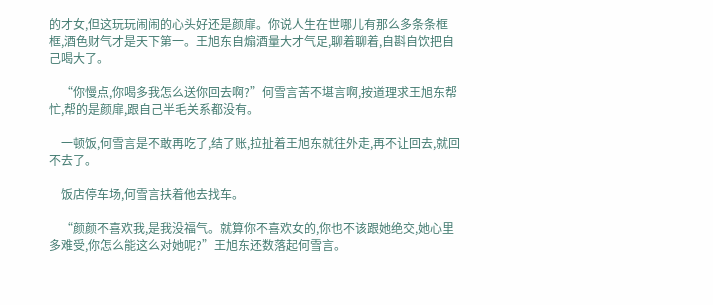的才女,但这玩玩闹闹的心头好还是颜扉。你说人生在世哪儿有那么多条条框框,酒色财气才是天下第一。王旭东自煽酒量大才气足,聊着聊着,自斟自饮把自己喝大了。

    “你慢点,你喝多我怎么送你回去啊?”何雪言苦不堪言啊,按道理求王旭东帮忙,帮的是颜扉,跟自己半毛关系都没有。

    一顿饭,何雪言是不敢再吃了,结了账,拉扯着王旭东就往外走,再不让回去,就回不去了。

    饭店停车场,何雪言扶着他去找车。

    “颜颜不喜欢我,是我没福气。就算你不喜欢女的,你也不该跟她绝交,她心里多难受,你怎么能这么对她呢?”王旭东还数落起何雪言。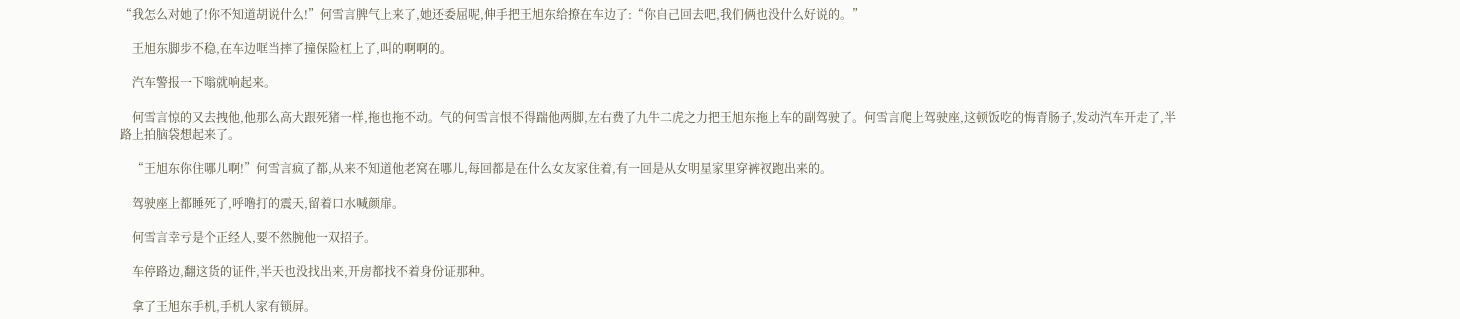“我怎么对她了!你不知道胡说什么!”何雪言脾气上来了,她还委屈呢,伸手把王旭东给撩在车边了:“你自己回去吧,我们俩也没什么好说的。”

    王旭东脚步不稳,在车边哐当摔了撞保险杠上了,叫的啊啊的。

    汽车警报一下嗡就响起来。

    何雪言惊的又去拽他,他那么高大跟死猪一样,拖也拖不动。气的何雪言恨不得踹他两脚,左右费了九牛二虎之力把王旭东拖上车的副驾驶了。何雪言爬上驾驶座,这顿饭吃的悔青肠子,发动汽车开走了,半路上拍脑袋想起来了。

    “王旭东你住哪儿啊!”何雪言疯了都,从来不知道他老窝在哪儿,每回都是在什么女友家住着,有一回是从女明星家里穿裤衩跑出来的。

    驾驶座上都睡死了,呼噜打的震天,留着口水喊颜扉。

    何雪言幸亏是个正经人,要不然腕他一双招子。

    车停路边,翻这货的证件,半天也没找出来,开房都找不着身份证那种。

    拿了王旭东手机,手机人家有锁屏。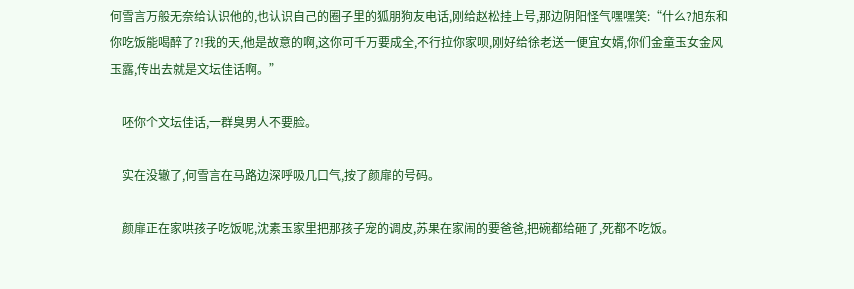何雪言万般无奈给认识他的,也认识自己的圈子里的狐朋狗友电话,刚给赵松挂上号,那边阴阳怪气嘿嘿笑:“什么?旭东和你吃饭能喝醉了?!我的天,他是故意的啊,这你可千万要成全,不行拉你家呗,刚好给徐老送一便宜女婿,你们金童玉女金风玉露,传出去就是文坛佳话啊。”

    呸你个文坛佳话,一群臭男人不要脸。

    实在没辙了,何雪言在马路边深呼吸几口气,按了颜扉的号码。

    颜扉正在家哄孩子吃饭呢,沈素玉家里把那孩子宠的调皮,苏果在家闹的要爸爸,把碗都给砸了,死都不吃饭。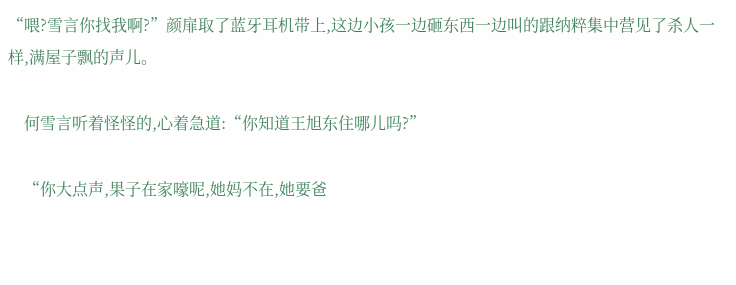“喂?雪言你找我啊?”颜扉取了蓝牙耳机带上,这边小孩一边砸东西一边叫的跟纳粹集中营见了杀人一样,满屋子飘的声儿。

    何雪言听着怪怪的,心着急道:“你知道王旭东住哪儿吗?”

    “你大点声,果子在家嚎呢,她妈不在,她要爸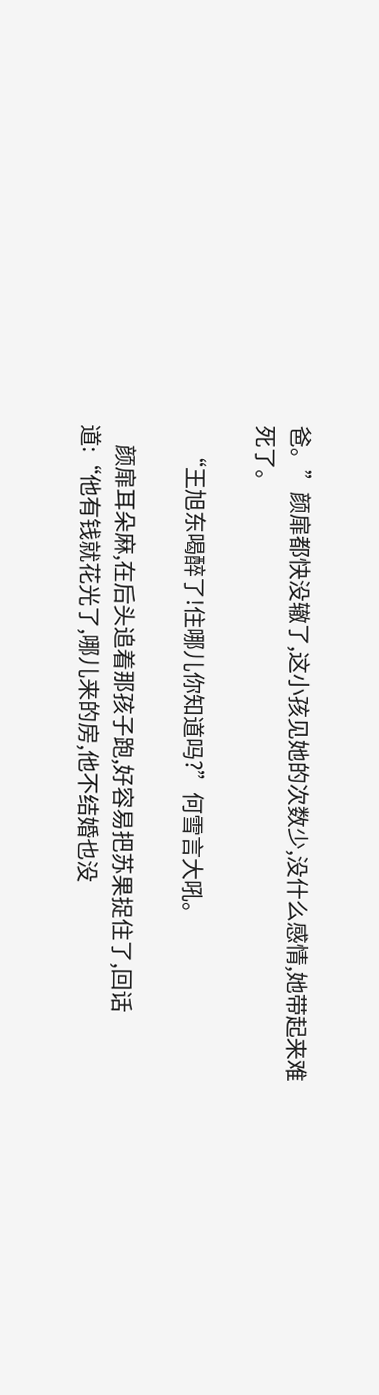爸。”颜扉都快没辙了,这小孩见她的次数少,没什么感情,她带起来难死了。

    “王旭东喝醉了!住哪儿你知道吗?”何雪言大吼。

    颜扉耳朵麻,在后头追着那孩子跑,好容易把苏果捉住了,回话道:“他有钱就花光了,哪儿来的房,他不结婚也没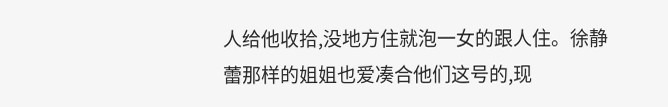人给他收拾,没地方住就泡一女的跟人住。徐静蕾那样的姐姐也爱凑合他们这号的,现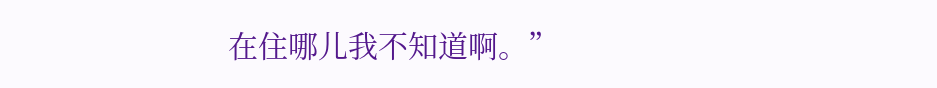在住哪儿我不知道啊。”